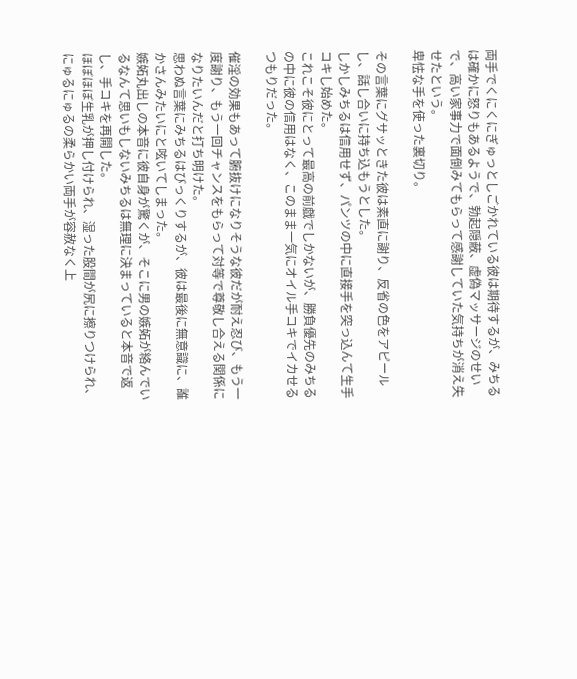両手でくにくにぎゅっとしごかれている彼は期待するが、みちるは確かに怒りもあるようで、勃起隠蔽、虚偽マッサージのせいで、高い家事力で面倒みてもらって感謝していた気持ちが消え失せたという。
卑怯な手を使った裏切り。

その言葉にグサッときた彼は素直に謝り、反省の色をアピールし、話し合いに持ち込もうとした。
しかしみちるは信用せず、パンツの中に直接手を突っ込んて生手コキし始めた。
これこそ彼にとって最高の前戯でしかないが、勝負優先のみちるの中に彼の信用はなく、このまま一気にオイル手コキでイカせるつもりだった。

催淫の効果もあって腑抜けになりそうな彼だが耐え忍び、もう一度謝り、もう一回チャンスをもらって対等で尊敬し合える関係になりたいんだと打ち明けた。
思わぬ言葉にみちるはびっくりするが、彼は最後に無意識に、誰かさんみたいにと呟いてしまった。
嫉妬丸出しの本音に彼自身が驚くが、そこに男の嫉妬が絡んでいるなんて思いもしないみちるは無理に決まっていると本音で返し、手コキを再開した。
ほぼほぼ生乳が押し付けられ、湿った股間が尻に擦りつけられ、にゅるにゅるの柔らかい両手が容赦なく上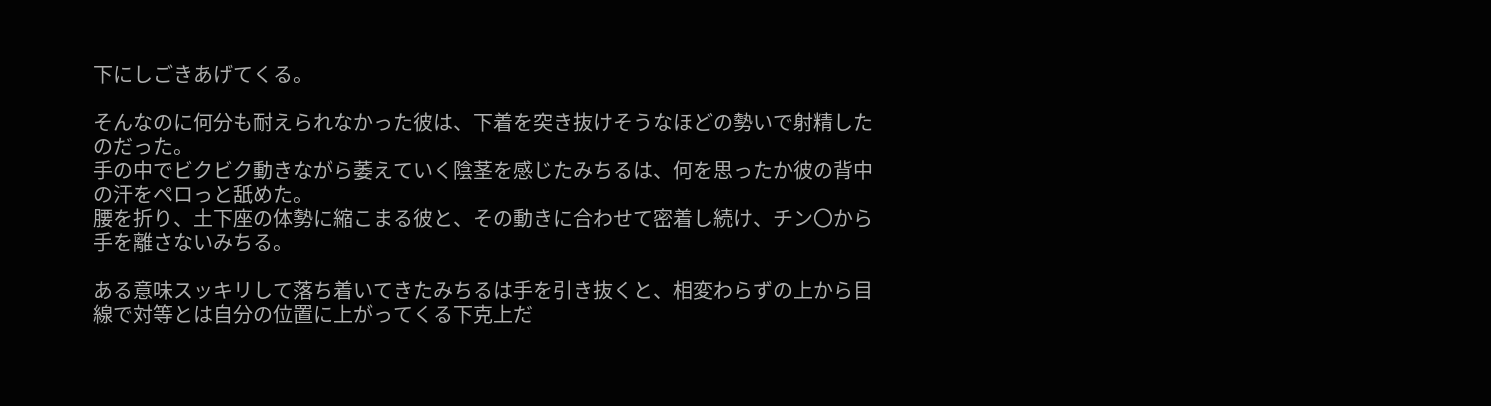下にしごきあげてくる。

そんなのに何分も耐えられなかった彼は、下着を突き抜けそうなほどの勢いで射精したのだった。
手の中でビクビク動きながら萎えていく陰茎を感じたみちるは、何を思ったか彼の背中の汗をペロっと舐めた。
腰を折り、土下座の体勢に縮こまる彼と、その動きに合わせて密着し続け、チン〇から手を離さないみちる。

ある意味スッキリして落ち着いてきたみちるは手を引き抜くと、相変わらずの上から目線で対等とは自分の位置に上がってくる下克上だ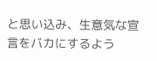と思い込み、生意気な宣言をバカにするよう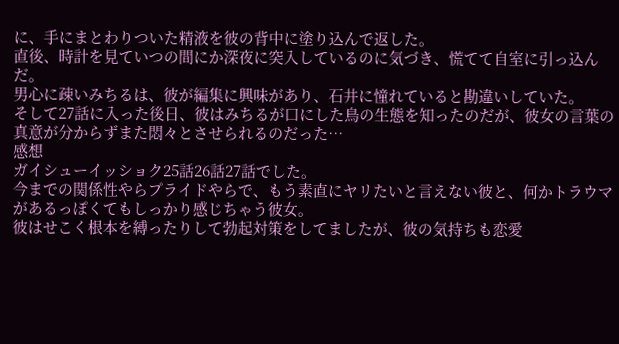に、手にまとわりついた精液を彼の背中に塗り込んで返した。
直後、時計を見ていつの間にか深夜に突入しているのに気づき、慌てて自室に引っ込んだ。
男心に疎いみちるは、彼が編集に興味があり、石井に憧れていると勘違いしていた。
そして27話に入った後日、彼はみちるが口にした鳥の生態を知ったのだが、彼女の言葉の真意が分からずまた悶々とさせられるのだった…
感想
ガイシューイッショク25話26話27話でした。
今までの関係性やらプライドやらで、もう素直にヤリたいと言えない彼と、何かトラウマがあるっぽくてもしっかり感じちゃう彼女。
彼はせこく根本を縛ったりして勃起対策をしてましたが、彼の気持ちも恋愛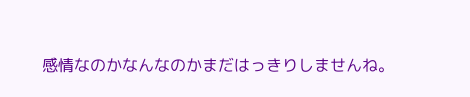感情なのかなんなのかまだはっきりしませんね。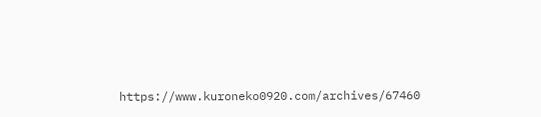https://www.kuroneko0920.com/archives/67460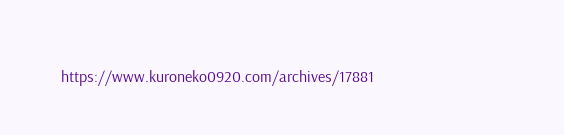https://www.kuroneko0920.com/archives/17881